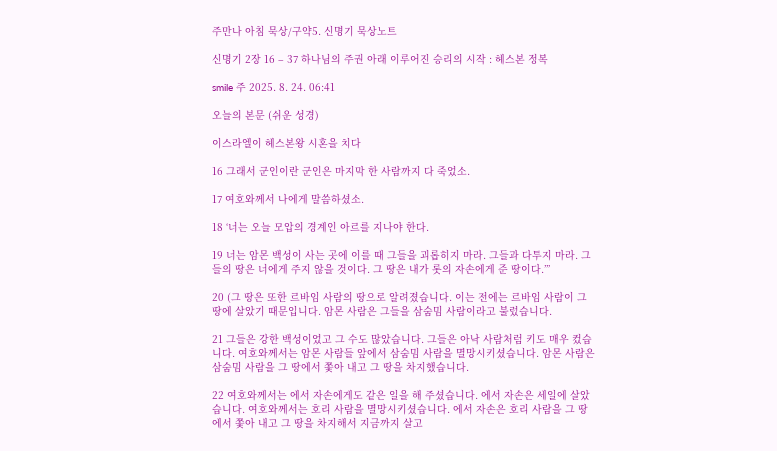주만나 아침 묵상/구약5. 신명기 묵상노트

신명기 2장 16 – 37 하나님의 주권 아래 이루어진 승리의 시작 : 헤스본 정복

smile 주 2025. 8. 24. 06:41

오늘의 본문 (쉬운 성경)

이스라엘이 헤스본왕 시혼을 치다

16 그래서 군인이란 군인은 마지막 한 사람까지 다 죽었소.

17 여호와께서 나에게 말씀하셨소.

18 ‘너는 오늘 모압의 경계인 아르를 지나야 한다.

19 너는 암몬 백성이 사는 곳에 이를 때 그들을 괴롭히지 마라. 그들과 다투지 마라. 그들의 땅은 너에게 주지 않을 것이다. 그 땅은 내가 롯의 자손에게 준 땅이다.’”

20 (그 땅은 또한 르바임 사람의 땅으로 알려졌습니다. 이는 전에는 르바임 사람이 그 땅에 살았기 때문입니다. 암몬 사람은 그들을 삼숨밈 사람이라고 불렀습니다.

21 그들은 강한 백성이었고 그 수도 많았습니다. 그들은 아낙 사람처럼 키도 매우 컸습니다. 여호와께서는 암몬 사람들 앞에서 삼숨밈 사람을 멸망시키셨습니다. 암몬 사람은 삼숨밈 사람을 그 땅에서 쫓아 내고 그 땅을 차지했습니다.

22 여호와께서는 에서 자손에게도 같은 일을 해 주셨습니다. 에서 자손은 세일에 살았습니다. 여호와께서는 호리 사람을 멸망시키셨습니다. 에서 자손은 호리 사람을 그 땅에서 쫓아 내고 그 땅을 차지해서 지금까지 살고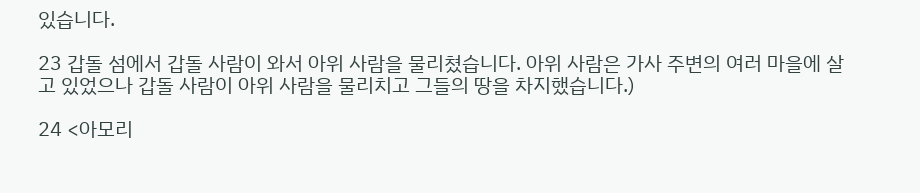있습니다.

23 갑돌 섬에서 갑돌 사람이 와서 아위 사람을 물리쳤습니다. 아위 사람은 가사 주변의 여러 마을에 살고 있었으나 갑돌 사람이 아위 사람을 물리치고 그들의 땅을 차지했습니다.)

24 <아모리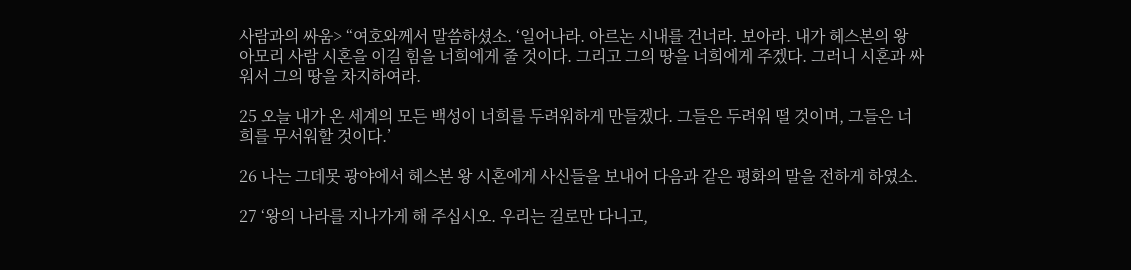사람과의 싸움> “여호와께서 말씀하셨소. ‘일어나라. 아르논 시내를 건너라. 보아라. 내가 헤스본의 왕 아모리 사람 시혼을 이길 힘을 너희에게 줄 것이다. 그리고 그의 땅을 너희에게 주겠다. 그러니 시혼과 싸워서 그의 땅을 차지하여라.

25 오늘 내가 온 세계의 모든 백성이 너희를 두려워하게 만들겠다. 그들은 두려워 떨 것이며, 그들은 너희를 무서워할 것이다.’

26 나는 그데못 광야에서 헤스본 왕 시혼에게 사신들을 보내어 다음과 같은 평화의 말을 전하게 하였소.

27 ‘왕의 나라를 지나가게 해 주십시오. 우리는 길로만 다니고,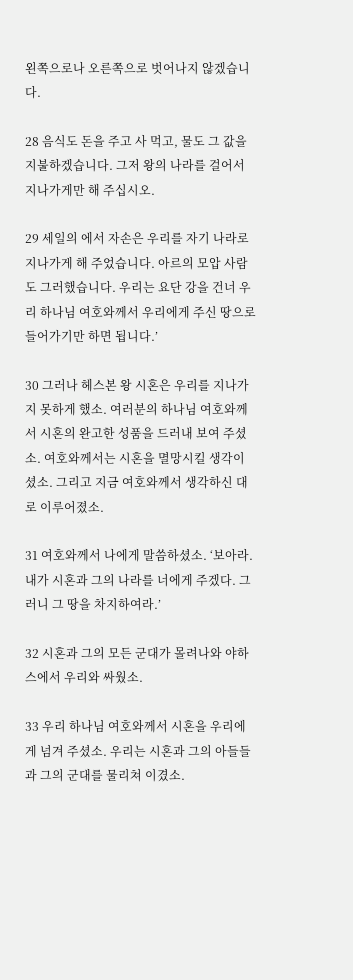왼쪽으로나 오른쪽으로 벗어나지 않겠습니다.

28 음식도 돈을 주고 사 먹고, 물도 그 값을 지불하겠습니다. 그저 왕의 나라를 걸어서 지나가게만 해 주십시오.

29 세일의 에서 자손은 우리를 자기 나라로 지나가게 해 주었습니다. 아르의 모압 사람도 그러했습니다. 우리는 요단 강을 건너 우리 하나님 여호와께서 우리에게 주신 땅으로 들어가기만 하면 됩니다.’

30 그러나 헤스본 왕 시혼은 우리를 지나가지 못하게 했소. 여러분의 하나님 여호와께서 시혼의 완고한 성품을 드러내 보여 주셨소. 여호와께서는 시혼을 멸망시킬 생각이셨소. 그리고 지금 여호와께서 생각하신 대로 이루어졌소.

31 여호와께서 나에게 말씀하셨소. ‘보아라. 내가 시혼과 그의 나라를 너에게 주겠다. 그러니 그 땅을 차지하여라.’

32 시혼과 그의 모든 군대가 몰려나와 야하스에서 우리와 싸웠소.

33 우리 하나님 여호와께서 시혼을 우리에게 넘겨 주셨소. 우리는 시혼과 그의 아들들과 그의 군대를 물리쳐 이겼소.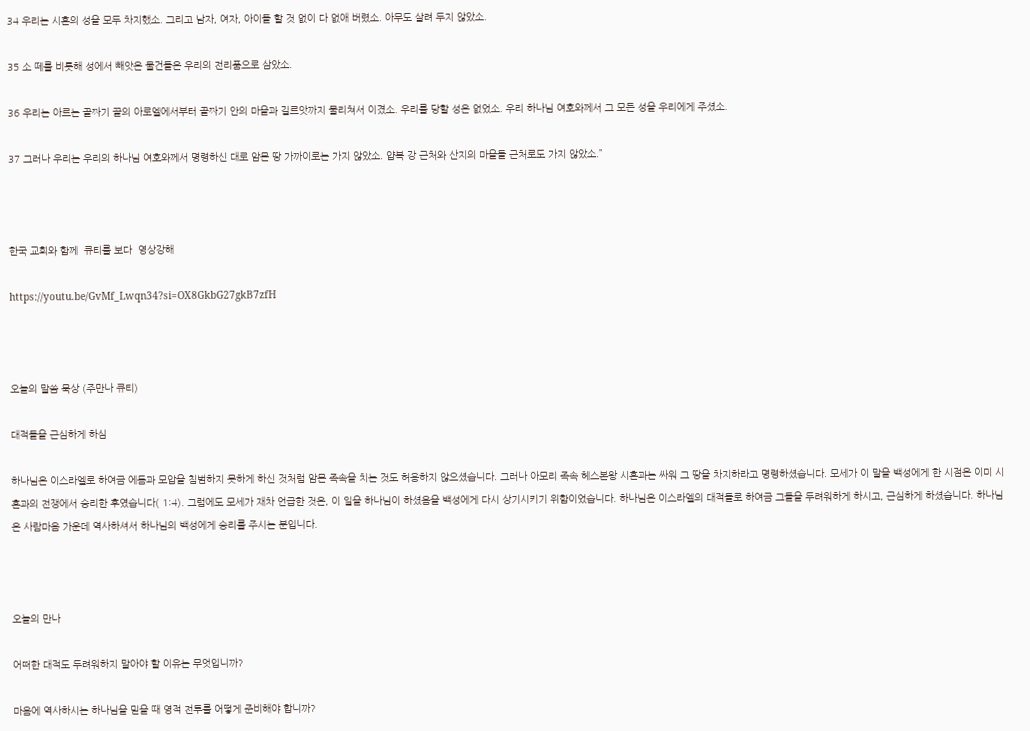34 우리는 시혼의 성을 모두 차지했소. 그리고 남자, 여자, 아이들 할 것 없이 다 없애 버렸소. 아무도 살려 두지 않았소.

35 소 떼를 비롯해 성에서 빼앗은 물건들은 우리의 전리품으로 삼았소.

36 우리는 아르논 골짜기 끝의 아로엘에서부터 골짜기 안의 마을과 길르앗까지 물리쳐서 이겼소. 우리를 당할 성은 없었소. 우리 하나님 여호와께서 그 모든 성을 우리에게 주셨소.

37 그러나 우리는 우리의 하나님 여호와께서 명령하신 대로 암몬 땅 가까이로는 가지 않았소. 얍복 강 근처와 산지의 마을들 근처로도 가지 않았소.”



한국 교회와 함께  큐티를 보다  영상강해

https://youtu.be/GvMf_Lwqn34?si=OX8GkbG27gkB7zfH



오늘의 말씀 묵상 (주만나 큐티)

대적들을 근심하게 하심

하나님은 이스라엘로 하여금 에돔과 모압을 침범하지 못하게 하신 것처럼 암몬 족속을 치는 것도 허용하지 않으셨습니다. 그러나 아모리 족속 헤스본왕 시혼과는 싸워 그 땅을 차지하라고 명령하셨습니다. 모세가 이 말을 백성에게 한 시점은 이미 시혼과의 전쟁에서 승리한 후였습니다( 1:4). 그럼에도 모세가 재차 언급한 것은, 이 일을 하나님이 하셨음을 백성에게 다시 상기시키기 위함이었습니다. 하나님은 이스라엘의 대적들로 하여금 그들을 두려워하게 하시고, 근심하게 하셨습니다. 하나님은 사람마음 가운데 역사하셔서 하나님의 백성에게 승리를 주시는 분입니다.



오늘의 만나

어떠한 대적도 두려워하지 말아야 할 이유는 무엇입니까?

마음에 역사하시는 하나님을 믿을 때 영적 전투를 어떻게 준비해야 합니까?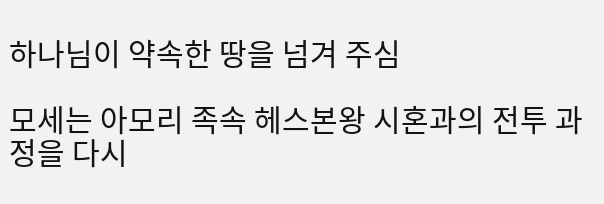하나님이 약속한 땅을 넘겨 주심

모세는 아모리 족속 헤스본왕 시혼과의 전투 과정을 다시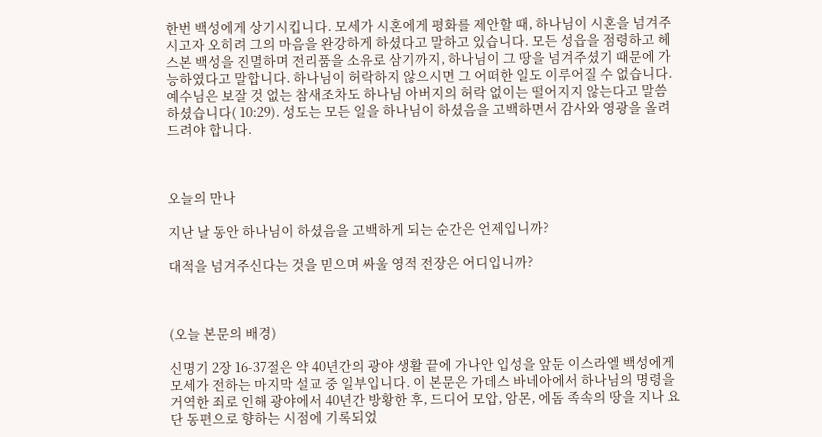한번 백성에게 상기시킵니다. 모세가 시혼에게 평화를 제안할 때, 하나님이 시혼을 넘겨주시고자 오히려 그의 마음을 완강하게 하셨다고 말하고 있습니다. 모든 성읍을 점령하고 헤스본 백성을 진멸하며 전리품을 소유로 삼기까지, 하나님이 그 땅을 넘겨주셨기 때문에 가능하였다고 말합니다. 하나님이 허락하지 않으시면 그 어떠한 일도 이루어질 수 없습니다. 예수님은 보잘 것 없는 참새조차도 하나님 아버지의 허락 없이는 떨어지지 않는다고 말씀하셨습니다( 10:29). 성도는 모든 일을 하나님이 하셨음을 고백하면서 감사와 영광을 올려 드려야 합니다.



오늘의 만나

지난 날 동안 하나님이 하셨음을 고백하게 되는 순간은 언제입니까?

대적을 넘겨주신다는 것을 믿으며 싸울 영적 전장은 어디입니까?



(오늘 본문의 배경)

신명기 2장 16-37절은 약 40년간의 광야 생활 끝에 가나안 입성을 앞둔 이스라엘 백성에게 모세가 전하는 마지막 설교 중 일부입니다. 이 본문은 가데스 바네아에서 하나님의 명령을 거역한 죄로 인해 광야에서 40년간 방황한 후, 드디어 모압, 암몬, 에돔 족속의 땅을 지나 요단 동편으로 향하는 시점에 기록되었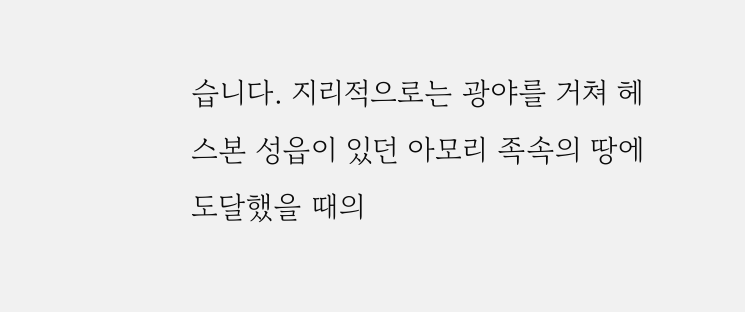습니다. 지리적으로는 광야를 거쳐 헤스본 성읍이 있던 아모리 족속의 땅에 도달했을 때의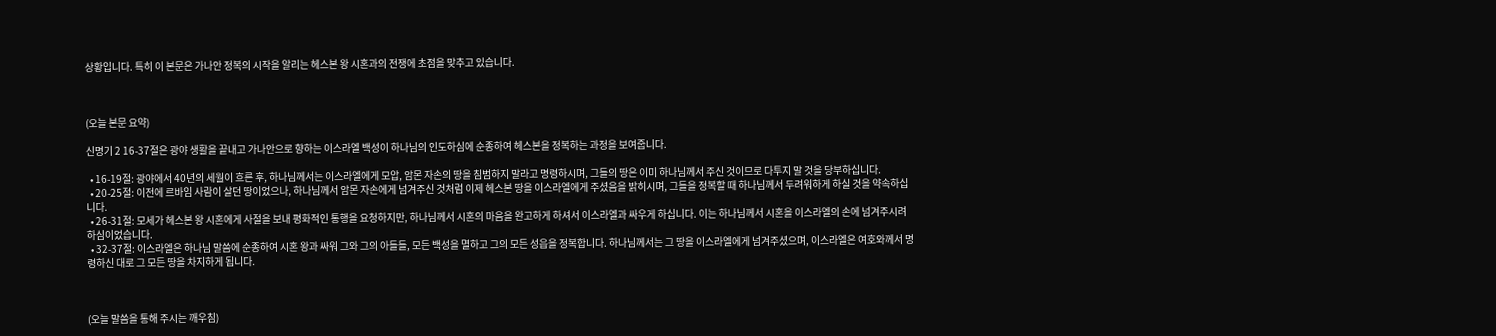상황입니다. 특히 이 본문은 가나안 정복의 시작을 알리는 헤스본 왕 시혼과의 전쟁에 초점을 맞추고 있습니다.



(오늘 본문 요약)

신명기 2 16-37절은 광야 생활을 끝내고 가나안으로 향하는 이스라엘 백성이 하나님의 인도하심에 순종하여 헤스본을 정복하는 과정을 보여줍니다.

  • 16-19절: 광야에서 40년의 세월이 흐른 후, 하나님께서는 이스라엘에게 모압, 암몬 자손의 땅을 침범하지 말라고 명령하시며, 그들의 땅은 이미 하나님께서 주신 것이므로 다투지 말 것을 당부하십니다.
  • 20-25절: 이전에 르바임 사람이 살던 땅이었으나, 하나님께서 암몬 자손에게 넘겨주신 것처럼 이제 헤스본 땅을 이스라엘에게 주셨음을 밝히시며, 그들을 정복할 때 하나님께서 두려워하게 하실 것을 약속하십니다.
  • 26-31절: 모세가 헤스본 왕 시혼에게 사절을 보내 평화적인 통행을 요청하지만, 하나님께서 시혼의 마음을 완고하게 하셔서 이스라엘과 싸우게 하십니다. 이는 하나님께서 시혼을 이스라엘의 손에 넘겨주시려 하심이었습니다.
  • 32-37절: 이스라엘은 하나님 말씀에 순종하여 시혼 왕과 싸워 그와 그의 아들들, 모든 백성을 멸하고 그의 모든 성읍을 정복합니다. 하나님께서는 그 땅을 이스라엘에게 넘겨주셨으며, 이스라엘은 여호와께서 명령하신 대로 그 모든 땅을 차지하게 됩니다.



(오늘 말씀을 통해 주시는 깨우침)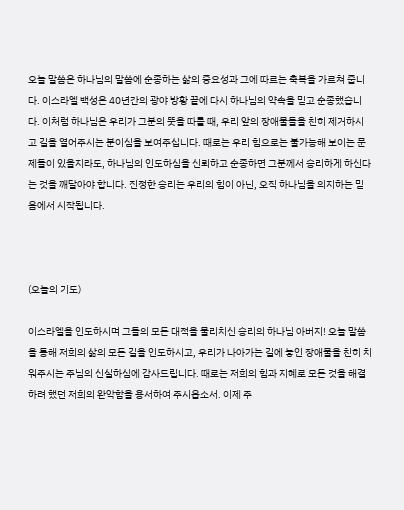오늘 말씀은 하나님의 말씀에 순종하는 삶의 중요성과 그에 따르는 축복을 가르쳐 줍니다. 이스라엘 백성은 40년간의 광야 방황 끝에 다시 하나님의 약속을 믿고 순종했습니다. 이처럼 하나님은 우리가 그분의 뜻을 따를 때, 우리 앞의 장애물들을 친히 제거하시고 길을 열어주시는 분이심을 보여주십니다. 때로는 우리 힘으로는 불가능해 보이는 문제들이 있을지라도, 하나님의 인도하심을 신뢰하고 순종하면 그분께서 승리하게 하신다는 것을 깨달아야 합니다. 진정한 승리는 우리의 힘이 아닌, 오직 하나님을 의지하는 믿음에서 시작됩니다.



(오늘의 기도)

이스라엘을 인도하시며 그들의 모든 대적을 물리치신 승리의 하나님 아버지! 오늘 말씀을 통해 저희의 삶의 모든 길을 인도하시고, 우리가 나아가는 길에 놓인 장애물을 친히 치워주시는 주님의 신실하심에 감사드립니다. 때로는 저희의 힘과 지혜로 모든 것을 해결하려 했던 저희의 완악함을 용서하여 주시옵소서. 이제 주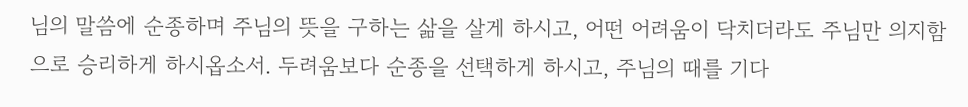님의 말씀에 순종하며 주님의 뜻을 구하는 삶을 살게 하시고, 어떤 어려움이 닥치더라도 주님만 의지함으로 승리하게 하시옵소서. 두려움보다 순종을 선택하게 하시고, 주님의 때를 기다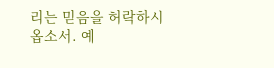리는 믿음을 허락하시옵소서. 예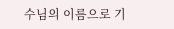수님의 이름으로 기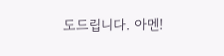도드립니다. 아멘!